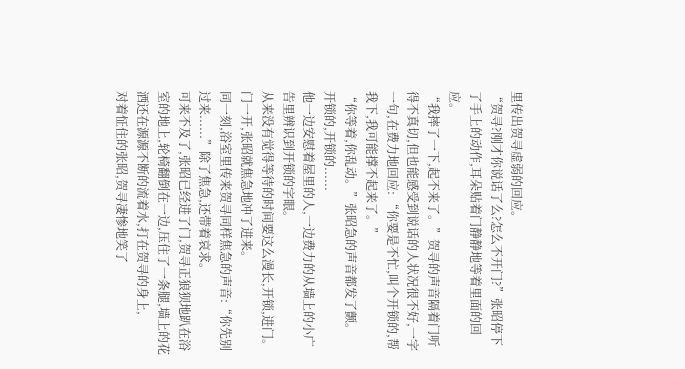里传出贺寻虚弱的回应。
“贺寻?刚才你说话了么?怎么不开门?”张昭停下了手上的动作,耳朵贴着门静静地等着里面的回应。
“我摔了一下,起不来了。”贺寻的声音隔着门听得不真切,但也能感受到说话的人状况很不好,一字一句,在费力地回应: “你要是不忙,叫个开锁的,帮我下,我可能撑不起来了。”
“你等着,你乱动。”张昭急的声音都发了颤。
开锁的,开锁的......
他一边安慰着屋里的人,一边费力的从墙上的小广告里辨识到开锁的字眼。
从来没有觉得等待的时间要这么漫长,开锁,进门。
门一开,张昭就焦急地冲了进来。
同一刻,浴室里传来贺寻同样焦急的声音:“你先别过来......”除了焦急,还带着哀求。
可来不及了,张昭已经进了门,贺寻正狼狈地趴在浴室的地上,轮椅翻倒在一边,压住了一条腿,墙上的花洒还在源源不断的流着水,打在贺寻的身上,
对着怔住的张昭,贺寻凄惨地笑了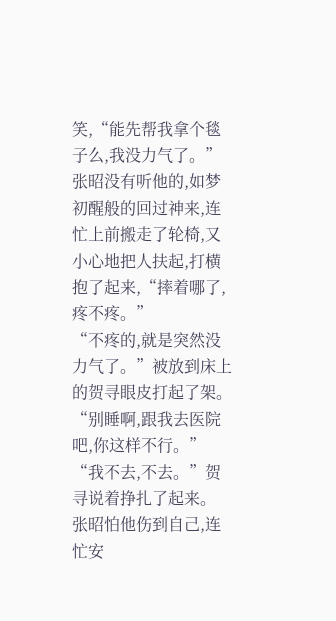笑,“能先帮我拿个毯子么,我没力气了。”
张昭没有听他的,如梦初醒般的回过神来,连忙上前搬走了轮椅,又小心地把人扶起,打横抱了起来,“摔着哪了,疼不疼。”
“不疼的,就是突然没力气了。”被放到床上的贺寻眼皮打起了架。
“别睡啊,跟我去医院吧,你这样不行。”
“我不去,不去。”贺寻说着挣扎了起来。
张昭怕他伤到自己,连忙安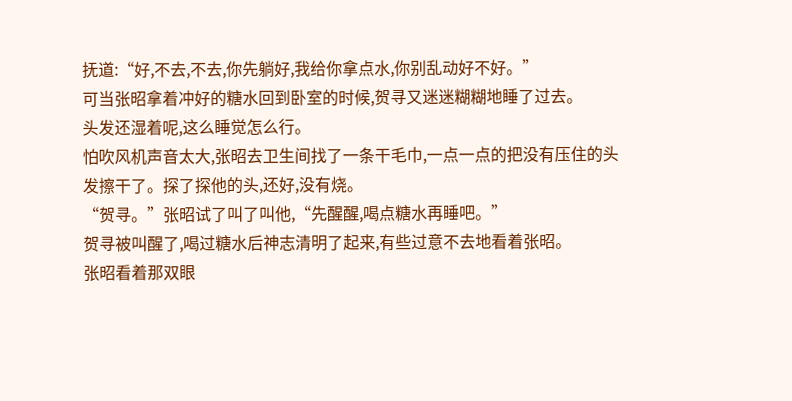抚道:“好,不去,不去,你先躺好,我给你拿点水,你别乱动好不好。”
可当张昭拿着冲好的糖水回到卧室的时候,贺寻又迷迷糊糊地睡了过去。
头发还湿着呢,这么睡觉怎么行。
怕吹风机声音太大,张昭去卫生间找了一条干毛巾,一点一点的把没有压住的头发擦干了。探了探他的头,还好,没有烧。
“贺寻。”张昭试了叫了叫他,“先醒醒,喝点糖水再睡吧。”
贺寻被叫醒了,喝过糖水后神志清明了起来,有些过意不去地看着张昭。
张昭看着那双眼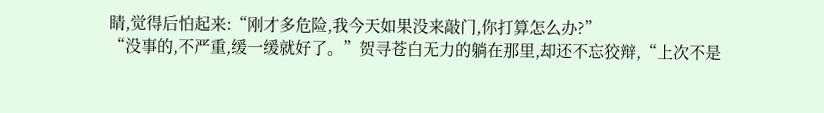睛,觉得后怕起来:“刚才多危险,我今天如果没来敲门,你打算怎么办?”
“没事的,不严重,缓一缓就好了。”贺寻苍白无力的躺在那里,却还不忘狡辩,“上次不是